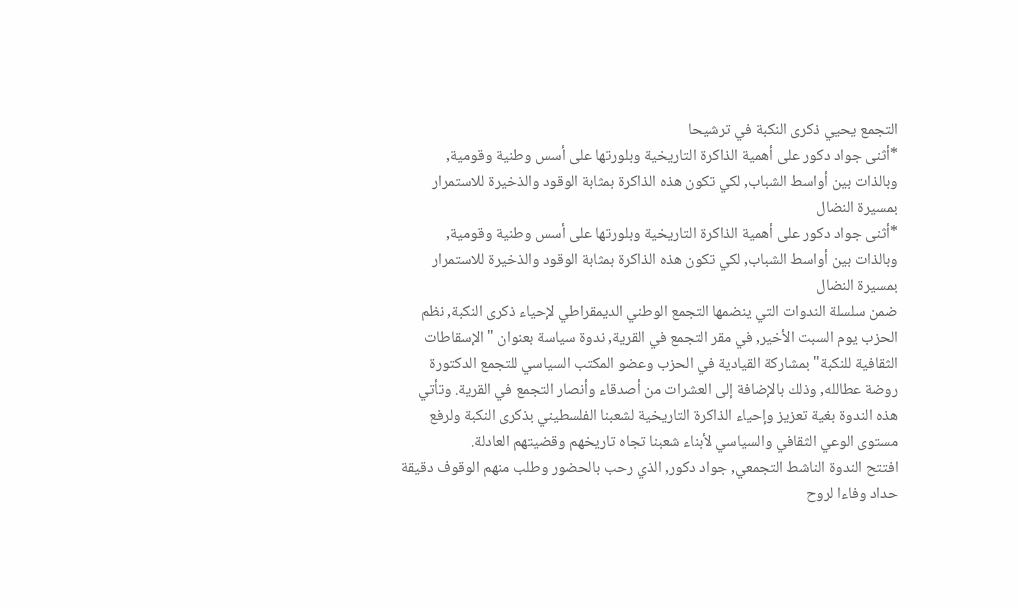التجمع يحيي ذكرى النكبة في ترشيحا
*أثنى جواد دكور على أهمية الذاكرة التاريخية وبلورتها على أسس وطنية وقومية, وبالذات بين أواسط الشباب, لكي تكون هذه الذاكرة بمثابة الوقود والذخيرة للاستمرار بمسيرة النضال
*أثنى جواد دكور على أهمية الذاكرة التاريخية وبلورتها على أسس وطنية وقومية, وبالذات بين أواسط الشباب, لكي تكون هذه الذاكرة بمثابة الوقود والذخيرة للاستمرار بمسيرة النضال
ضمن سلسلة الندوات التي ينضمها التجمع الوطني الديمقراطي لإحياء ذكرى النكبة, نظم الحزب يوم السبت الأخير, في مقر التجمع في القرية, ندوة سياسة بعنوان "الإسقاطات الثقافية للنكبة" بمشاركة القيادية في الحزب وعضو المكتب السياسي للتجمع الدكتورة روضة عطالله, وذلك بالإضافة إلى العشرات من أصدقاء وأنصار التجمع في القرية. وتأتي هذه الندوة بغية تعزيز وإحياء الذاكرة التاريخية لشعبنا الفلسطيني بذكرى النكبة ولرفع مستوى الوعي الثقافي والسياسي لأبناء شعبنا تجاه تاريخهم وقضيتهم العادلة.
افتتح الندوة الناشط التجمعي, جواد دكور, الذي رحب بالحضور وطلب منهم الوقوف دقيقة حداد وفاءا لروح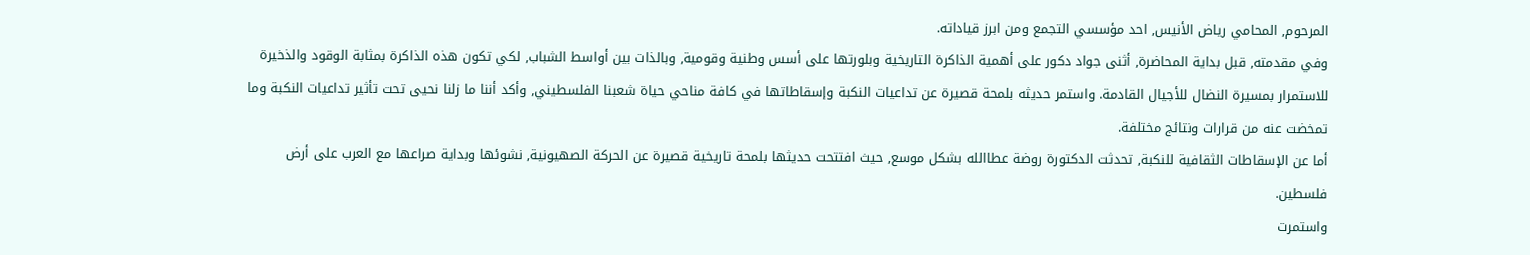المرحوم, المحامي رياض الأنيس, احد مؤسسي التجمع ومن ابرز قياداته.
وفي مقدمته, قبل بداية المحاضرة, أثنى جواد دكور على أهمية الذاكرة التاريخية وبلورتها على أسس وطنية وقومية, وبالذات بين أواسط الشباب, لكي تكون هذه الذاكرة بمثابة الوقود والذخيرة للاستمرار بمسيرة النضال للأجيال القادمة. واستمر حديثه بلمحة قصيرة عن تداعيات النكبة وإسقاطاتها في كافة مناحي حياة شعبنا الفلسطيني, وأكد أننا ما زلنا نحيى تحت تأثير تداعيات النكبة وما تمخضت عنه من قرارات ونتائج مختلفة.
أما عن الإسقاطات الثقافية للنكبة, تحدثت الدكتورة روضة عطاالله بشكل موسع, حيث افتتحت حديثها بلمحة تاريخية قصيرة عن الحركة الصهيونية, نشوئها وبداية صراعها مع العرب على أرض فلسطين.
واستمرت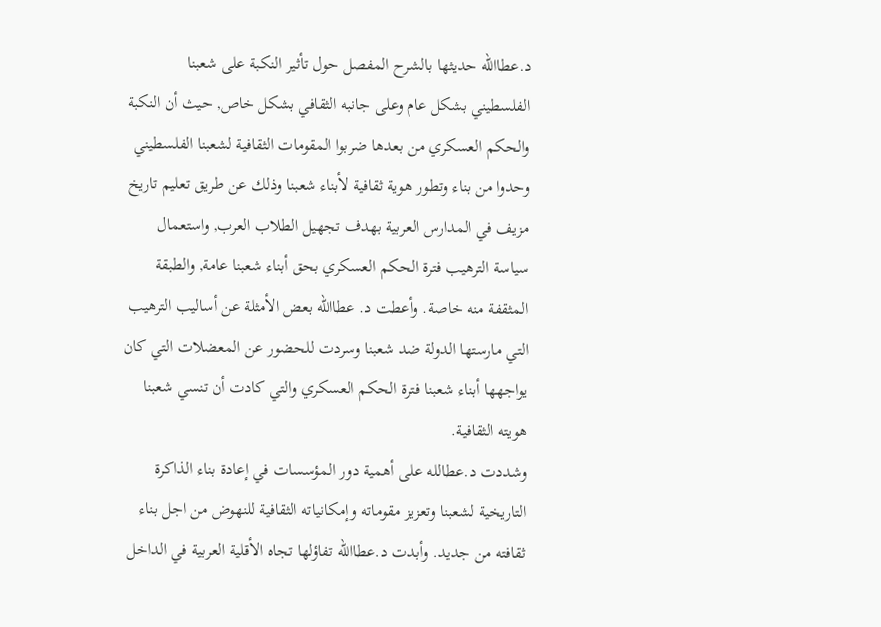د.عطاالله حديثها بالشرح المفصل حول تأثير النكبة على شعبنا الفلسطيني بشكل عام وعلى جانبه الثقافي بشكل خاص, حيث أن النكبة والحكم العسكري من بعدها ضربوا المقومات الثقافية لشعبنا الفلسطيني وحدوا من بناء وتطور هوية ثقافية لأبناء شعبنا وذلك عن طريق تعليم تاريخ مزيف في المدارس العربية بهدف تجهيل الطلاب العرب, واستعمال سياسة الترهيب فترة الحكم العسكري بحق أبناء شعبنا عامة, والطبقة المثقفة منه خاصة. وأعطت د. عطاالله بعض الأمثلة عن أساليب الترهيب التي مارستها الدولة ضد شعبنا وسردت للحضور عن المعضلات التي كان يواجهها أبناء شعبنا فترة الحكم العسكري والتي كادت أن تنسي شعبنا هويته الثقافية.
وشددت د.عطالله على أهمية دور المؤسسات في إعادة بناء الذاكرة التاريخية لشعبنا وتعزيز مقوماته وإمكانياته الثقافية للنهوض من اجل بناء ثقافته من جديد. وأبدت د.عطاالله تفاؤلها تجاه الأقلية العربية في الداخل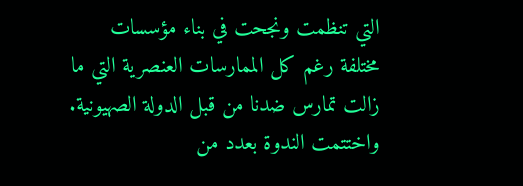التي تنظمت ونجحت في بناء مؤسسات مختلفة رغم كل الممارسات العنصرية التي ما زالت تمارس ضدنا من قبل الدولة الصهيونية.
واختتمت الندوة بعدد من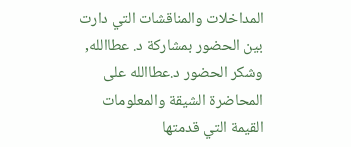المداخلات والمناقشات التي دارت بين الحضور بمشاركة د. عطاالله, وشكر الحضور د.عطاالله على المحاضرة الشيقة والمعلومات القيمة التي قدمتها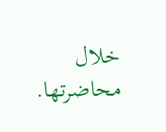خلال محاضرتها.